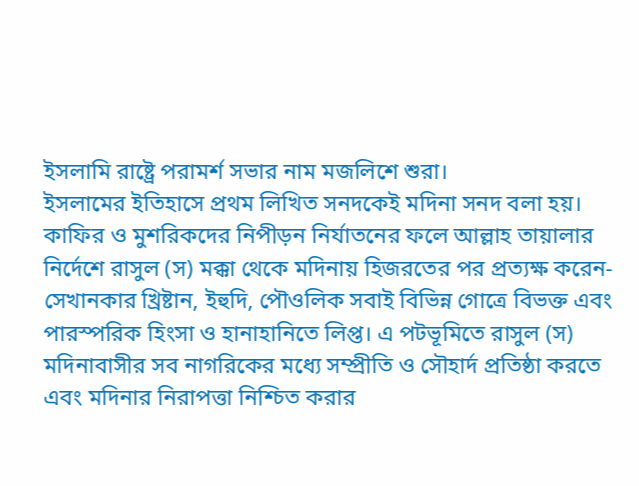ইসলামি রাষ্ট্রে পরামর্শ সভার নাম মজলিশে শুরা।
ইসলামের ইতিহাসে প্রথম লিখিত সনদকেই মদিনা সনদ বলা হয়।
কাফির ও মুশরিকদের নিপীড়ন নির্যাতনের ফলে আল্লাহ তায়ালার নির্দেশে রাসুল (স) মক্কা থেকে মদিনায় হিজরতের পর প্রত্যক্ষ করেন- সেখানকার খ্রিষ্টান, ইহুদি, পৌওলিক সবাই বিভিন্ন গোত্রে বিভক্ত এবং পারস্পরিক হিংসা ও হানাহানিতে লিপ্ত। এ পটভূমিতে রাসুল (স) মদিনাবাসীর সব নাগরিকের মধ্যে সম্প্রীতি ও সৌহার্দ প্রতিষ্ঠা করতে এবং মদিনার নিরাপত্তা নিশ্চিত করার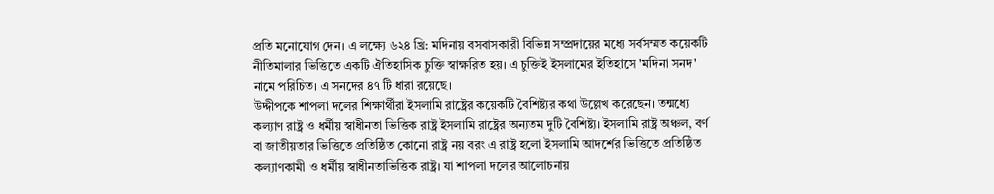প্রতি মনোযোগ দেন। এ লক্ষ্যে ৬২৪ খ্রি: মদিনায় বসবাসকারী বিভিন্ন সম্প্রদায়ের মধ্যে সর্বসম্মত কয়েকটি নীতিমালার ভিত্তিতে একটি ঐতিহাসিক চুক্তি স্বাক্ষরিত হয়। এ চুক্তিই ইসলামের ইতিহাসে 'মদিনা সনদ' নামে পরিচিত। এ সনদের ৪৭ টি ধারা রয়েছে।
উদ্দীপকে শাপলা দলের শিক্ষার্থীরা ইসলামি রাষ্ট্রের কয়েকটি বৈশিষ্ট্যর কথা উল্লেখ করেছেন। তন্মধ্যে কল্যাণ রাষ্ট্র ও ধর্মীয় স্বাধীনতা ভিত্তিক রাষ্ট্র ইসলামি রাষ্ট্রের অন্যতম দুটি বৈশিষ্ট্য। ইসলামি রাষ্ট্র অঞ্চল, বর্ণ বা জাতীয়তার ভিত্তিতে প্রতিষ্ঠিত কোনো রাষ্ট্র নয় বরং এ রাষ্ট্র হলো ইসলামি আদর্শের ভিত্তিতে প্রতিষ্ঠিত কল্যাণকামী ও ধর্মীয় স্বাধীনতাভিত্তিক রাষ্ট্র। যা শাপলা দলের আলোচনায়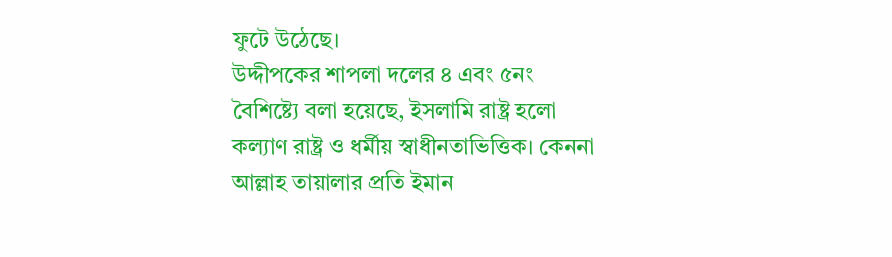ফুটে উঠেছে।
উদ্দীপকের শাপলা দলের ৪ এবং ৫নং বৈশিষ্ট্যে বলা হয়েছে, ইসলামি রাষ্ট্র হলো কল্যাণ রাষ্ট্র ও ধর্মীয় স্বাধীনতাভিত্তিক। কেননা আল্লাহ তায়ালার প্রতি ইমান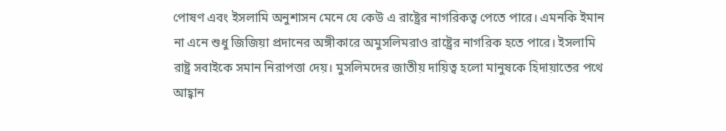পোষণ এবং ইসলামি অনুশাসন মেনে যে কেউ এ রাষ্ট্রের নাগরিকত্ব পেতে পারে। এমনকি ইমান না এনে শুধু জিজিয়া প্রদানের অঙ্গীকারে অমুসলিমরাও রাষ্ট্রের নাগরিক হতে পারে। ইসলামি রাষ্ট্র সবাইকে সমান নিরাপত্তা দেয়। মুসলিমদের জাতীয় দায়িত্ব হলো মানুষকে হিদায়াতের পথে আহ্বান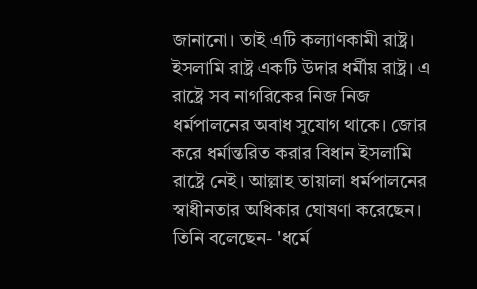জানানো। তাই এটি কল্যাণকামী রাষ্ট্র। ইসলামি রাষ্ট্র একটি উদার ধর্মীয় রাষ্ট্র। এ রাষ্ট্রে সব নাগরিকের নিজ নিজ ধর্মপালনের অবাধ সুযোগ থাকে। জোর করে ধর্মান্তরিত করার বিধান ইসলামি রাষ্ট্রে নেই। আল্লাহ তায়ালা ধর্মপালনের স্বাধীনতার অধিকার ঘোষণা করেছেন। তিনি বলেছেন- 'ধর্মে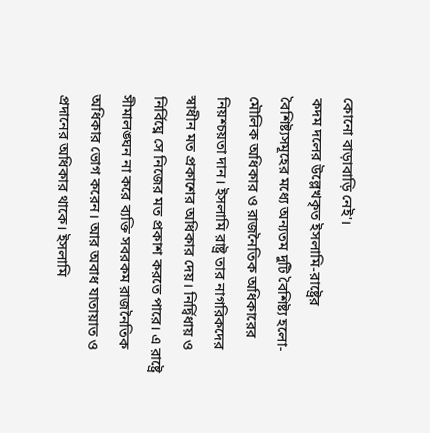কোনো বাড়াবাড়ি নেই'।
কদম দলের উল্লেখকৃত ইসলামি-রাষ্ট্রের বৈশিষ্ট্যসমূহের মধ্যে অন্যতম দুটি বৈশিষ্ট্য হলো- মৌলিক অধিকার ও রাজনৈতিক অধিকারের নিয়শ্চয়তা দান। ইসলামি রাষ্ট্র তার নাগরিকদের স্বাধীন মত প্রকাশের অধিকার দেয়। নির্দ্বিধায় ও নির্বিঘ্নে সে নিজের মত প্রকাশ করতে পারে। এ রাষ্ট্রে সীমালঙ্ঘন না করে ব্যক্তি সবরকম রাজনৈতিক অধিকার ভোগ করেন। আর অবাধ যাতায়াত ও প্রদানের অধিকার থাকে। ইসলামি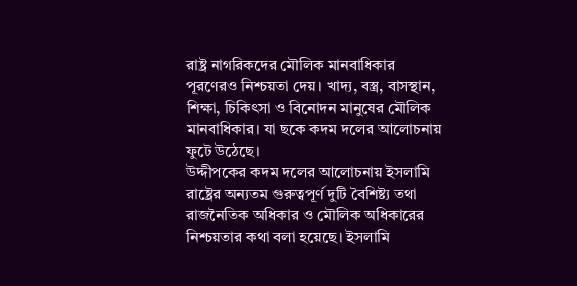রাষ্ট্র নাগরিকদের মৌলিক মানবাধিকার পূরণেরও নিশ্চয়তা দেয়। খাদ্য, বস্ত্র, বাসস্থান, শিক্ষা, চিকিৎসা ও বিনোদন মানুষের মৌলিক মানবাধিকার। যা ছকে কদম দলের আলোচনায় ফুটে উঠেছে।
উদ্দীপকের কদম দলের আলোচনায় ইসলামি রাষ্ট্রের অন্যতম গুরুত্বপূর্ণ দুটি বৈশিষ্ট্য তথা রাজনৈতিক অধিকার ও মৌলিক অধিকারের নিশ্চয়তার কথা বলা হয়েছে। ইসলামি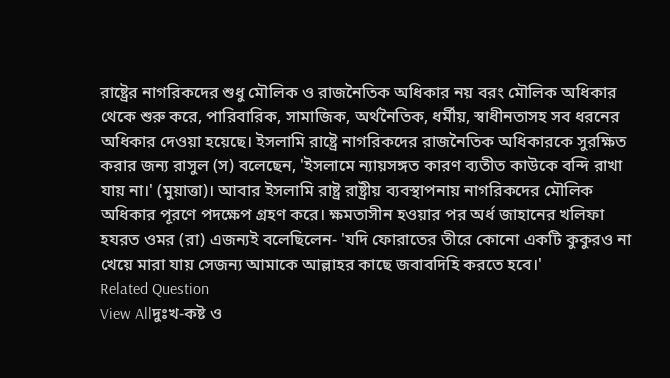রাষ্ট্রের নাগরিকদের শুধু মৌলিক ও রাজনৈতিক অধিকার নয় বরং মৌলিক অধিকার থেকে শুরু করে, পারিবারিক, সামাজিক, অর্থনৈতিক, ধর্মীয়, স্বাধীনতাসহ সব ধরনের অধিকার দেওয়া হয়েছে। ইসলামি রাষ্ট্রে নাগরিকদের রাজনৈতিক অধিকারকে সুরক্ষিত করার জন্য রাসুল (স) বলেছেন, 'ইসলামে ন্যায়সঙ্গত কারণ ব্যতীত কাউকে বন্দি রাখা যায় না।' (মুয়াত্তা)। আবার ইসলামি রাষ্ট্র রাষ্ট্রীয় ব্যবস্থাপনায় নাগরিকদের মৌলিক অধিকার পূরণে পদক্ষেপ গ্রহণ করে। ক্ষমতাসীন হওয়ার পর অর্ধ জাহানের খলিফা হযরত ওমর (রা) এজন্যই বলেছিলেন- 'যদি ফোরাতের তীরে কোনো একটি কুকুরও না খেয়ে মারা যায় সেজন্য আমাকে আল্লাহর কাছে জবাবদিহি করতে হবে।'
Related Question
View Allদুঃখ-কষ্ট ও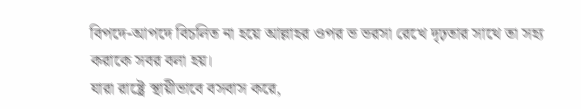বিপদে-আপদে বিচলিত না হয়ে আল্লাহর ওপর ভ ভরসা রেখে দৃঢ়তার সাথে তা সহ্য করাকে সবর বলা হয়।
যারা রাষ্ট্রে স্থায়ীভাবে বসবাস করে,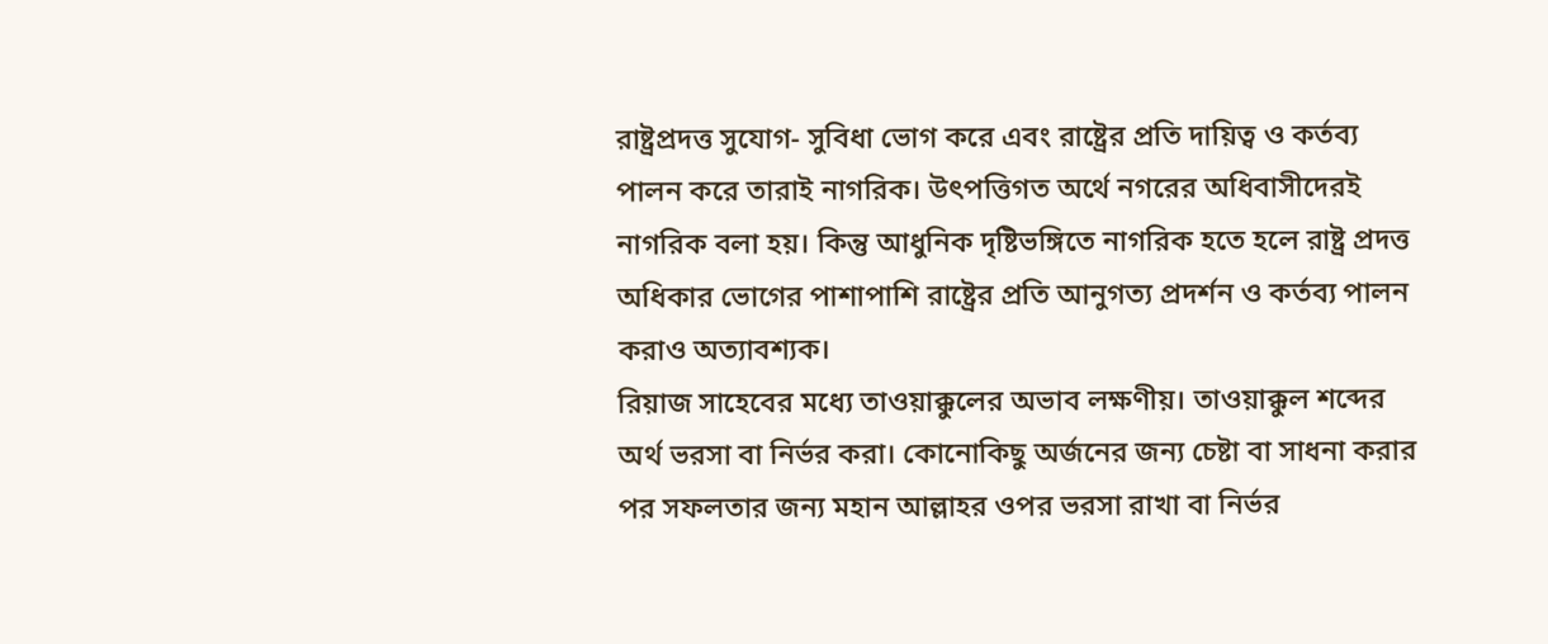রাষ্ট্রপ্রদত্ত সুযোগ- সুবিধা ভোগ করে এবং রাষ্ট্রের প্রতি দায়িত্ব ও কর্তব্য পালন করে তারাই নাগরিক। উৎপত্তিগত অর্থে নগরের অধিবাসীদেরই নাগরিক বলা হয়। কিন্তু আধুনিক দৃষ্টিভঙ্গিতে নাগরিক হতে হলে রাষ্ট্র প্রদত্ত অধিকার ভোগের পাশাপাশি রাষ্ট্রের প্রতি আনুগত্য প্রদর্শন ও কর্তব্য পালন করাও অত্যাবশ্যক।
রিয়াজ সাহেবের মধ্যে তাওয়াক্কুলের অভাব লক্ষণীয়। তাওয়াক্কুল শব্দের অর্থ ভরসা বা নির্ভর করা। কোনোকিছু অর্জনের জন্য চেষ্টা বা সাধনা করার পর সফলতার জন্য মহান আল্লাহর ওপর ভরসা রাখা বা নির্ভর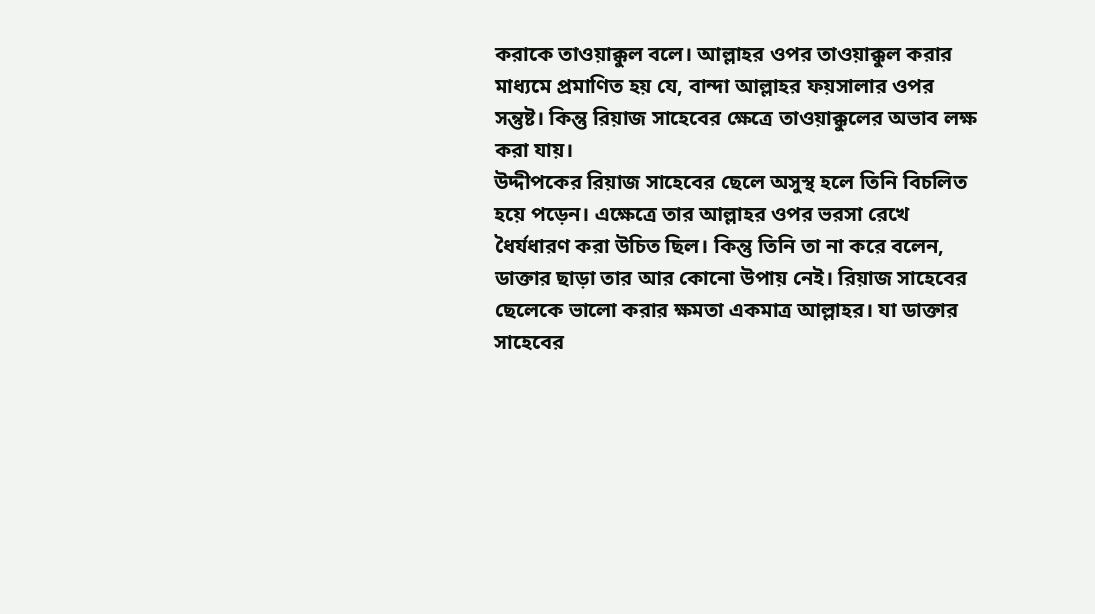করাকে তাওয়াক্কুল বলে। আল্লাহর ওপর তাওয়াক্কুল করার মাধ্যমে প্রমাণিত হয় যে, বান্দা আল্লাহর ফয়সালার ওপর সন্তুষ্ট। কিন্তু রিয়াজ সাহেবের ক্ষেত্রে তাওয়াক্কুলের অভাব লক্ষ করা যায়।
উদ্দীপকের রিয়াজ সাহেবের ছেলে অসুস্থ হলে তিনি বিচলিত হয়ে পড়েন। এক্ষেত্রে তার আল্লাহর ওপর ভরসা রেখে ধৈর্যধারণ করা উচিত ছিল। কিন্তু তিনি তা না করে বলেন, ডাক্তার ছাড়া তার আর কোনো উপায় নেই। রিয়াজ সাহেবের ছেলেকে ভালো করার ক্ষমতা একমাত্র আল্লাহর। যা ডাক্তার সাহেবের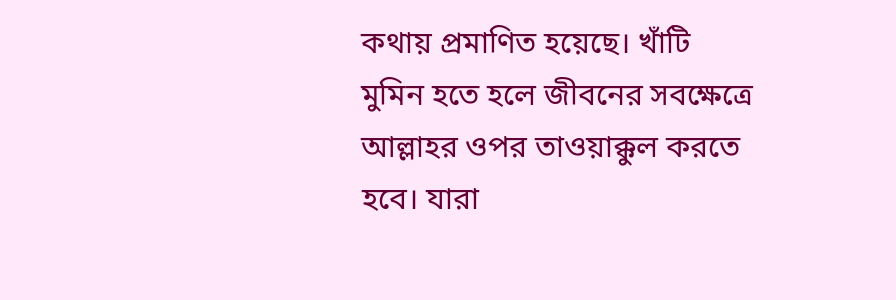কথায় প্রমাণিত হয়েছে। খাঁটি মুমিন হতে হলে জীবনের সবক্ষেত্রে আল্লাহর ওপর তাওয়াক্কুল করতে হবে। যারা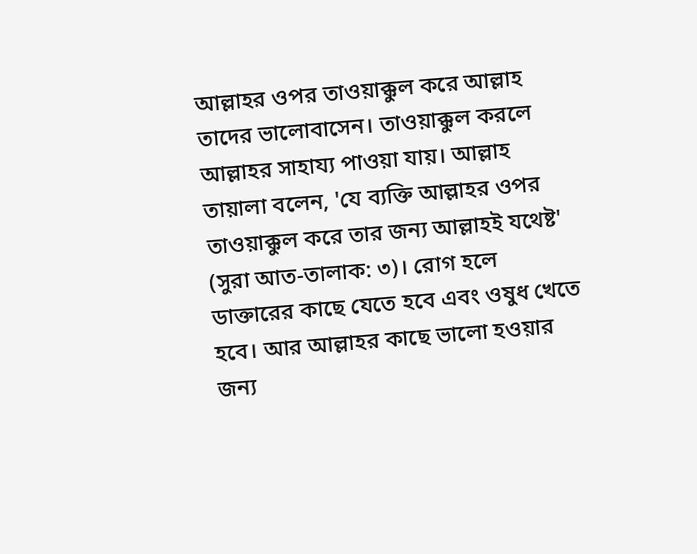আল্লাহর ওপর তাওয়াক্কুল করে আল্লাহ তাদের ভালোবাসেন। তাওয়াক্কুল করলে আল্লাহর সাহায্য পাওয়া যায়। আল্লাহ তায়ালা বলেন, 'যে ব্যক্তি আল্লাহর ওপর তাওয়াক্কুল করে তার জন্য আল্লাহই যথেষ্ট' (সুরা আত-তালাক: ৩)। রোগ হলে ডাক্তারের কাছে যেতে হবে এবং ওষুধ খেতে হবে। আর আল্লাহর কাছে ভালো হওয়ার জন্য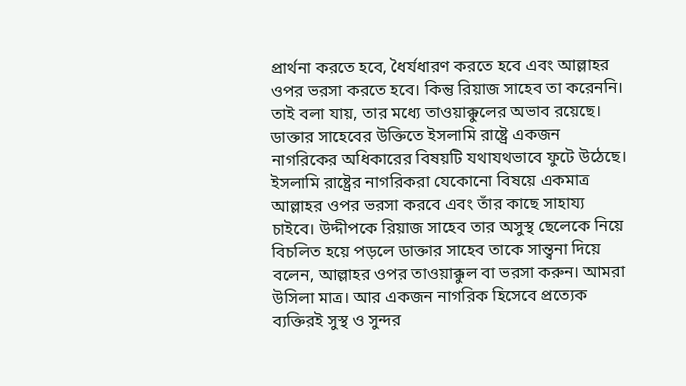প্রার্থনা করতে হবে, ধৈর্যধারণ করতে হবে এবং আল্লাহর ওপর ভরসা করতে হবে। কিন্তু রিয়াজ সাহেব তা করেননি। তাই বলা যায়, তার মধ্যে তাওয়াক্কুলের অভাব রয়েছে।
ডাক্তার সাহেবের উক্তিতে ইসলামি রাষ্ট্রে একজন নাগরিকের অধিকারের বিষয়টি যথাযথভাবে ফুটে উঠেছে। ইসলামি রাষ্ট্রের নাগরিকরা যেকোনো বিষয়ে একমাত্র আল্লাহর ওপর ভরসা করবে এবং তাঁর কাছে সাহায্য চাইবে। উদ্দীপকে রিয়াজ সাহেব তার অসুস্থ ছেলেকে নিয়ে বিচলিত হয়ে পড়লে ডাক্তার সাহেব তাকে সান্ত্বনা দিয়ে বলেন, আল্লাহর ওপর তাওয়াক্কুল বা ভরসা করুন। আমরা উসিলা মাত্র। আর একজন নাগরিক হিসেবে প্রত্যেক ব্যক্তিরই সুস্থ ও সুন্দর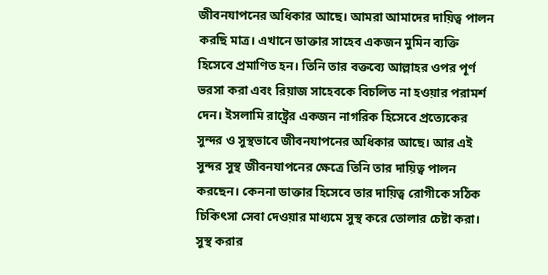জীবনযাপনের অধিকার আছে। আমরা আমাদের দায়িত্ব পালন করছি মাত্র। এখানে ডাক্তার সাহেব একজন মুমিন ব্যক্তি হিসেবে প্রমাণিত হন। তিনি তার বক্তব্যে আল্লাহর ওপর পূর্ণ ভরসা করা এবং রিয়াজ সাহেবকে বিচলিত না হওয়ার পরামর্শ দেন। ইসলামি রাষ্ট্রের একজন নাগরিক হিসেবে প্রত্যেকের সুন্দর ও সুস্থভাবে জীবনযাপনের অধিকার আছে। আর এই সুন্দর সুস্থ জীবনযাপনের ক্ষেত্রে তিনি তার দায়িত্ব পালন করছেন। কেননা ডাক্তার হিসেবে তার দায়িত্ব রোগীকে সঠিক চিকিৎসা সেবা দেওয়ার মাধ্যমে সুস্থ করে তোলার চেষ্টা করা। সুস্থ করার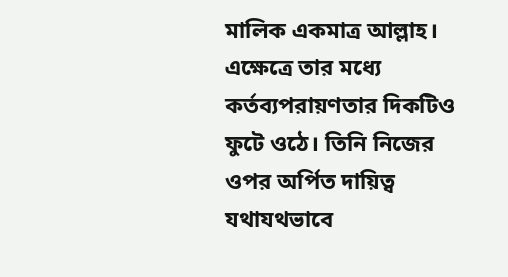মালিক একমাত্র আল্লাহ। এক্ষেত্রে তার মধ্যে কর্তব্যপরায়ণতার দিকটিও ফুটে ওঠে। তিনি নিজের ওপর অর্পিত দায়িত্ব যথাযথভাবে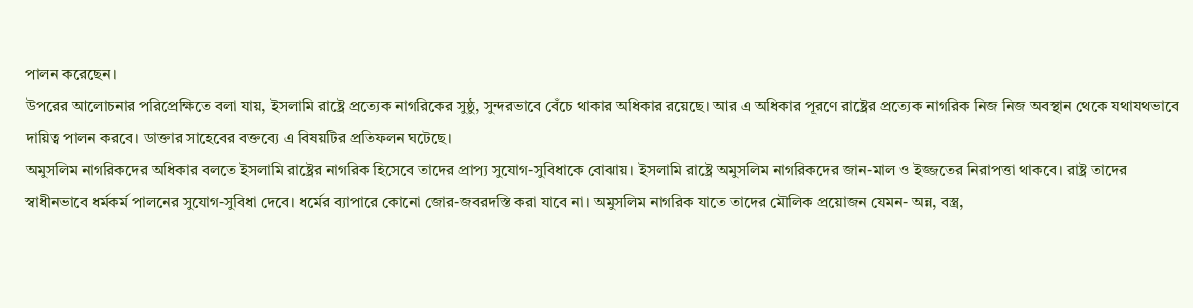পালন করেছেন।
উপরের আলোচনার পরিপ্রেক্ষিতে বলা যায়, ইসলামি রাষ্ট্রে প্রত্যেক নাগরিকের সুষ্ঠু, সুন্দরভাবে বেঁচে থাকার অধিকার রয়েছে। আর এ অধিকার পূরণে রাষ্ট্রের প্রত্যেক নাগরিক নিজ নিজ অবস্থান থেকে যথাযথভাবে দায়িত্ব পালন করবে। ডাক্তার সাহেবের বক্তব্যে এ বিষয়টির প্রতিফলন ঘটেছে।
অমুসলিম নাগরিকদের অধিকার বলতে ইসলামি রাষ্ট্রের নাগরিক হিসেবে তাদের প্রাপ্য সুযোগ-সুবিধাকে বোঝায়। ইসলামি রাষ্ট্রে অমুসলিম নাগরিকদের জান-মাল ও ইজ্জতের নিরাপত্তা থাকবে। রাষ্ট্র তাদের স্বাধীনভাবে ধর্মকর্ম পালনের সুযোগ-সুবিধা দেবে। ধর্মের ব্যাপারে কোনো জোর-জবরদস্তি করা যাবে না। অমুসলিম নাগরিক যাতে তাদের মৌলিক প্রয়োজন যেমন- অন্ন, বস্ত্র,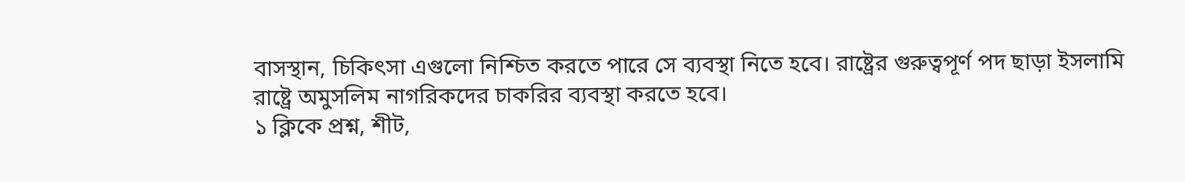বাসস্থান, চিকিৎসা এগুলো নিশ্চিত করতে পারে সে ব্যবস্থা নিতে হবে। রাষ্ট্রের গুরুত্বপূর্ণ পদ ছাড়া ইসলামি রাষ্ট্রে অমুসলিম নাগরিকদের চাকরির ব্যবস্থা করতে হবে।
১ ক্লিকে প্রশ্ন, শীট,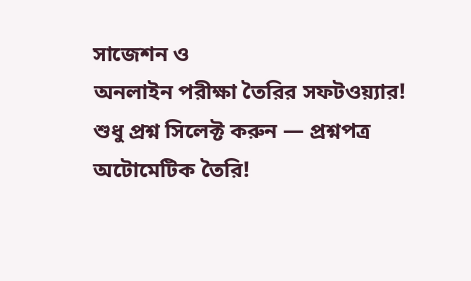সাজেশন ও
অনলাইন পরীক্ষা তৈরির সফটওয়্যার!
শুধু প্রশ্ন সিলেক্ট করুন — প্রশ্নপত্র অটোমেটিক তৈরি!